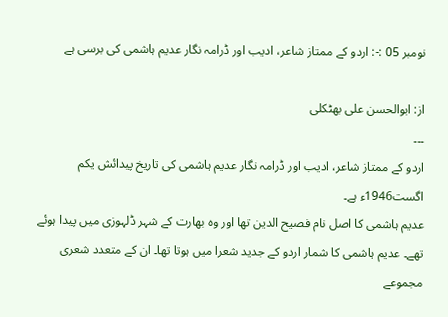نومبر 05 :-: اردو کے ممتاز شاعر، ادیب اور ڈرامہ نگار عدیم ہاشمی کی برسی ہے

از: ابوالحسن علی بھٹکلی
۔۔۔
اردو کے ممتاز شاعر، ادیب اور ڈرامہ نگار عدیم ہاشمی کی تاریخ پیدائش یکم اگست1946ء ہے۔
عدیم ہاشمی کا اصل نام فصیح الدین تھا اور وہ بھارت کے شہر ڈلہوزی میں پیدا ہوئے تھے۔ عدیم ہاشمی کا شمار اردو کے جدید شعرا میں ہوتا تھا۔ ان کے متعدد شعری مجموعے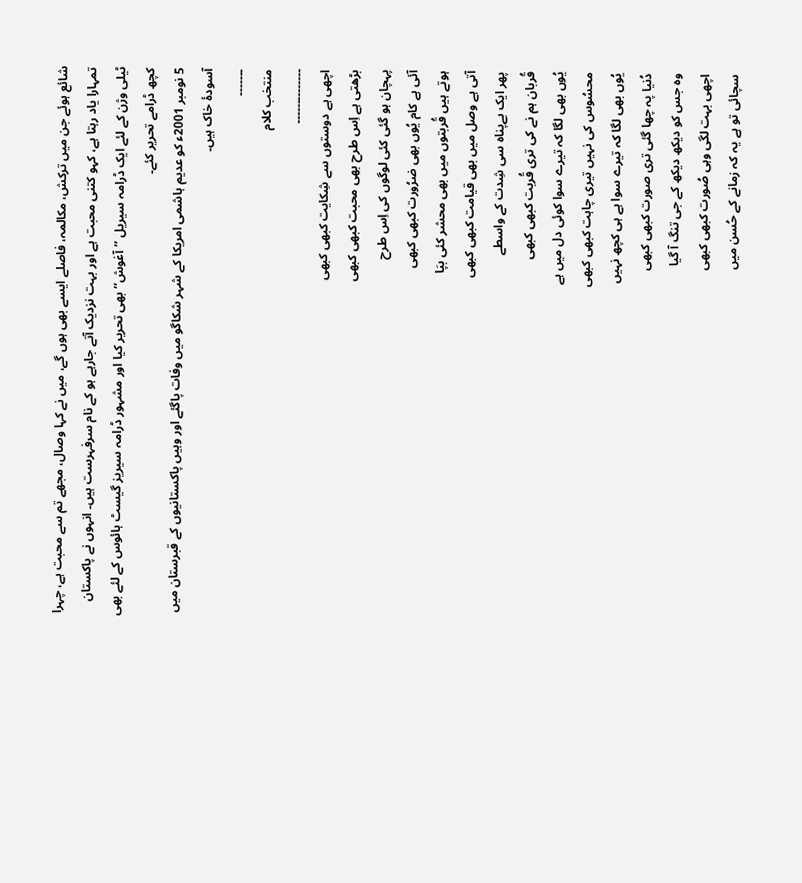شائع ہوئے جن میں ترکش، مکالمہ، فاصلے ایسے بھی ہوں گے، میں نے کہا وصال، مجھے تم سے محبت ہے، چہرا تمہارا یاد رہتا ہے، کہو کتنی محبت ہے اور بہت نزدیک آتے جارہے ہو کے نام سرفہرست ہیں۔ انہوں نے پاکستان ٹیلی وژن کے لئے ایک ڈرامہ سیریل ’’آغوش‘‘ بھی تحریر کیا اور مشہور ڈرامہ سیریز گیسٹ ہائوس کے لئے بھی کچھ ڈرامے تحریر کئے۔
5 نومبر 2001ء کو عدیم ہاشمی امریکا کے شہر شکاگو میں وفات پاگئے اور وہیں پاکستانیوں کے قبرستان میں آسودۂ خاک ہیں۔
۔۔۔۔۔۔۔
منتخب کلام
۔۔۔۔۔۔۔۔۔۔۔۔۔۔
اچھی ہے دوستوں سے شِکایت کبھی کبھی
بڑھتی ہے اِس طرح بھی محبت کبھی کبھی
پہچان ہو گئی کئی لوگوں کی اِس طرح
آئی ہے کام یُوں بھی ضرُورت کبھی کبھی
ہوتے ہیں قُربتوں میں بھی محشر کئی بپَا
آتی ہے وصل میں بھی قیامت کبھی کبھی
پھر ایک بےپناہ سی شِدت کے واسطے
قُربان ہم نے کی تری قُربت کبھی کبھی
یُوں بھی لگا کہ تیرے سوا کوئی دل میں ہے
محسُوس کی نہیں تیری چاہت کبھی کبھی
یُوں بھی لگا کہ تیرے سوا ہے ہی کچھ نہیں
دُنیا پہ چھا گئی تری صورت کبھی کبھی
وہ جس کو دیکھ دیکھ کے جی تنگ آ گیا
اچھی بہت لگی وہی صُورت کبھی کبھی
سچائی تو ہے یہ کہ زمانے کے حُسن میں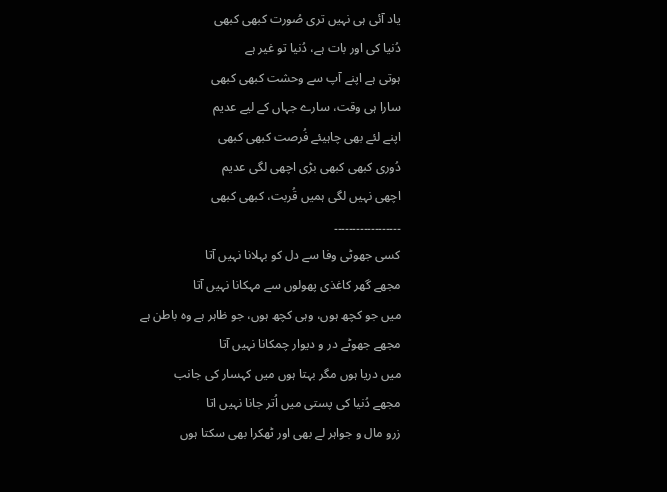یاد آئی ہی نہیں تری صُورت کبھی کبھی
دُنیا کی اور بات ہے، دُنیا تو غیر ہے
ہوتی ہے اپنے آپ سے وحشت کبھی کبھی
سارا ہی وقت، سارے جہاں کے لیے عدیم
اپنے لئے بھی چاہیئے فُرصت کبھی کبھی
دُوری کبھی کبھی بڑی اچھی لگی عدیم
اچھی نہیں لگی ہمیں قُربت، کبھی کبھی
۔۔۔۔۔۔۔۔۔۔۔۔۔۔۔۔۔۔
کسی جھوٹی وفا سے دل کو بہلانا نہیں آتا
مجھے گھر کاغذی پھولوں سے مہکانا نہیں آتا
میں جو کچھ ہوں، وہی کچھ ہوں، جو ظاہر ہے وہ باطن ہے
مجھے جھوٹے در و دیوار چمکانا نہیں آتا
میں دریا ہوں مگر بہتا ہوں میں کہسار کی جانب
مجھے دُنیا کی پستی میں اُتر جانا نہیں اتا
زرو مال و جواہر لے بھی اور ٹھکرا بھی سکتا ہوں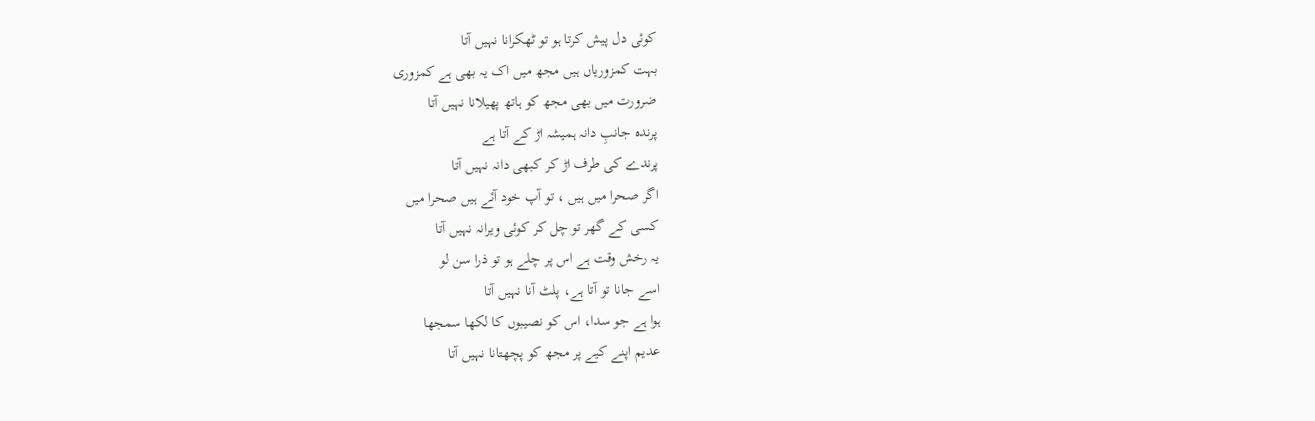کوئی دل پیش کرتا ہو تو ٹھکرانا نہیں آتا
بہت کمزوریاں ہیں مجھ میں اک یہ بھی ہے کمزوری
ضرورت میں بھی مجھ کو ہاتھ پھیلانا نہیں آتا
پرندہ جانبِ دانہ ہمیشہ اڑ کے آتا ہے
پرندے کی طرف اڑ کر کبھی دانہ نہیں آتا
اگر صحرا میں ہیں ، تو آپ خود آئے ہیں صحرا میں
کسی کے گھر تو چل کر کوئی ویرانہ نہیں آتا
یہ رخش وقت ہے اس پر چلے ہو تو ذرا سن لو
اسے جانا تو آتا ہے، پلٹ آنا نہیں آتا
ہوا ہے جو سدا، اس کو نصیبوں کا لکھا سمجھا
عدیم اپنے کیے پر مجھ کو پچھتانا نہیں آتا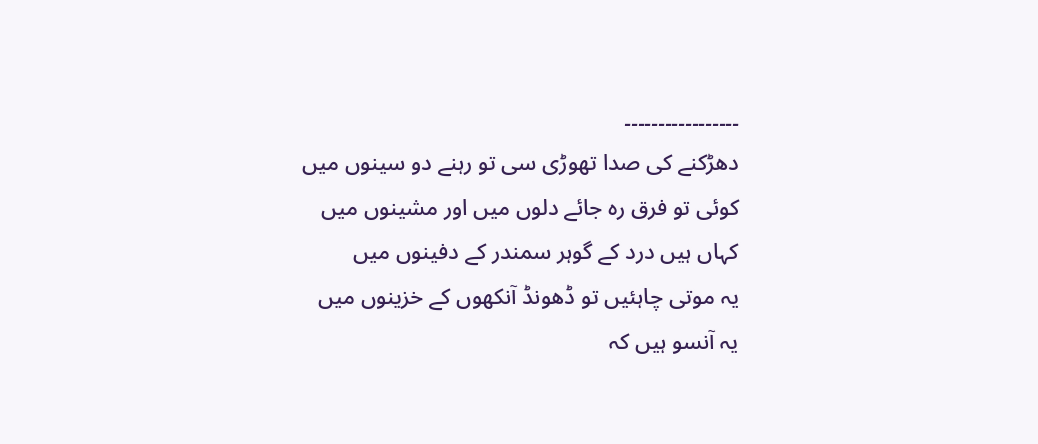۔۔۔۔۔۔۔۔۔۔۔۔۔۔۔۔۔
دھڑکنے کی صدا تھوڑی سی تو رہنے دو سینوں میں
کوئی تو فرق رہ جائے دلوں میں اور مشینوں میں
کہاں ہیں درد کے گوہر سمندر کے دفینوں میں
یہ موتی چاہئیں تو ڈھونڈ آنکھوں کے خزینوں میں
یہ آنسو ہیں کہ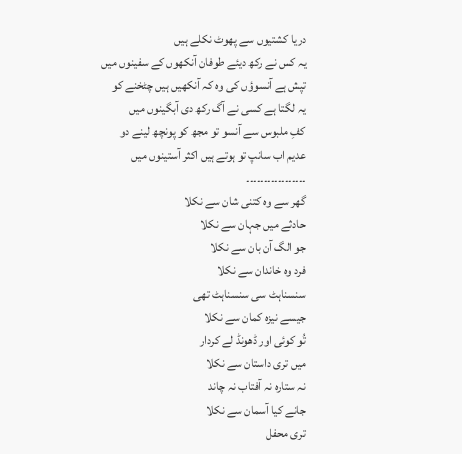دریا کشتیوں سے پھوٹ نکلے ہیں
یہ کس نے رکھ دیئے طوفان آنکھوں کے سفینوں میں
تپش ہے آنسوؤں کی وہ کہ آنکھیں ہیں چٹخنے کو
یہ لگتا ہے کسی نے آگ رکھ دی آبگینوں میں
کفِ ملبوس سے آنسو تو مجھ کو پونچھ لینے دو
عدیم اب سانپ تو ہوتے ہیں اکثر آستینوں میں
۔۔۔۔۔۔۔۔۔۔۔۔۔۔۔۔۔
گھر سے وہ کتنی شان سے نکلا
حادثے میں جہان سے نکلا
جو الگ آن بان سے نکلا
فرد وہ خاندان سے نکلا
سنسناہٹ سی سنسناہٹ تھی
جیسے نیزہ کمان سے نکلا
تُو کوئی اور ڈھونڈ لے کردار
میں تری داستان سے نکلا
نہ ستارہ نہ آفتاب نہ چاند
جانے کیا آسمان سے نکلا
تری محفل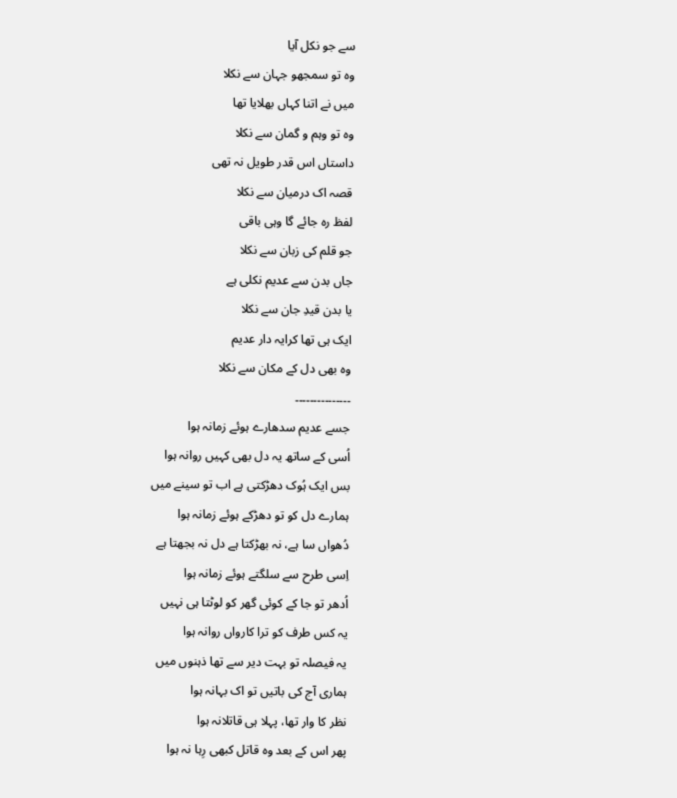سے جو نکل آیا
وہ تو سمجھو جہان سے نکلا
میں نے اتنا کہاں بھلایا تھا
وہ تو وہم و گمان سے نکلا
داستاں اس قدر طویل نہ تھی
قصہ اک درمیان سے نکلا
لفظ رہ جائے گا وہی باقی
جو قلم کی زبان سے نکلا
جاں بدن سے عدیم نکلی ہے
یا بدن قیدِ جان سے نکلا
ایک ہی تھا کرایہ دار عدیم
وہ بھی دل کے مکان سے نکلا
۔۔۔۔۔۔۔۔۔۔۔۔۔۔۔
جسے عدیم سدھارے ہوئے زمانہ ہوا
اُسی کے ساتھ یہ دل بھی کہیں روانہ ہوا
بس ایک ہُوک دھڑکتی ہے اب تو سینے میں
ہمارے دل کو تو دھڑکے ہوئے زمانہ ہوا
دُھواں سا ہے، نہ بھڑکتا ہے دل نہ بجھتا ہے
اِسی طرح سے سلگتے ہوئے زمانہ ہوا
اُدھر تو جا کے کوئی گھر کو لوٹتا ہی نہیں
یہ کس طرف کو ترا کارواں روانہ ہوا
یہ فیصلہ تو بہت دیر سے تھا ذہنوں میں
ہماری آج کی باتیں تو اک بہانہ ہوا
نظر کا وار تھا، پہلا ہی قاتلانہ ہوا
پھر اس کے بعد وہ قاتل کبھی رِہا نہ ہوا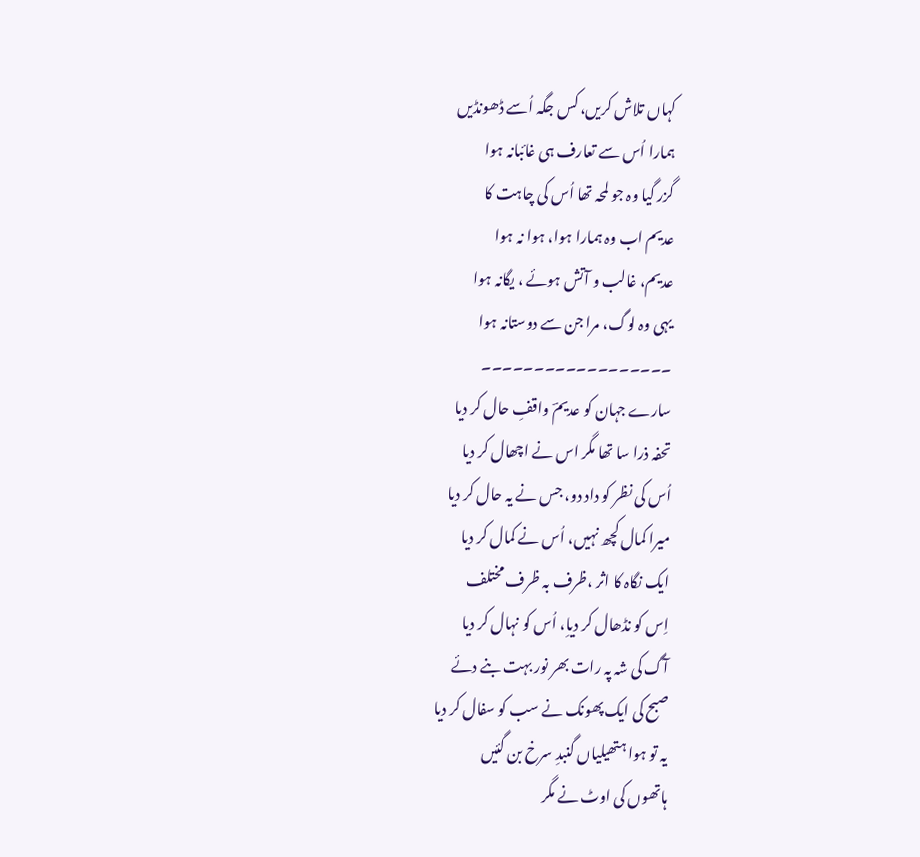کہاں تلاش کریں، کس جگہ اُسے ڈھونڈیں
ہمارا اُس سے تعارف ہی غائبانہ ہوا
گزر گیا وہ جو لمحہ تھا اُس کی چاہت کا
عدیم اب وہ ہمارا ہوا، ہوا نہ ہوا
عدیم، غالب و آتش ہوئے ، یگانہ ہوا
یہی وہ لوگ، مرا جن سے دوستانہ ہوا
۔۔۔۔۔۔۔۔۔۔۔۔۔۔۔۔۔۔
سارے جہان کو عدیمؔ واقفِ حال کر دیا
تحفہ ذرا سا تھا مگر اس نے اچھال کر دیا
اُس کی نظر کو داد دو، جس نے یہ حال کر دیا
میرا کمال کچھ نہیں، اُس نے کمال کر دیا
ایک نگاہ کا اثر ،ظرف بہ ظرف مختلف
اِس کو نڈھال کر دیاِ، اُس کو نہال کر دیا
آگ کی شہ پہ رات بھر نور بہت بنے دئے
صبح کی ایک پھونک نے سب کو سفال کر دیا
یہ تو ہوا ہتھیلیاں گنبدِ سرخ بن گئیں
ہاتھوں کی اوٹ نے مگر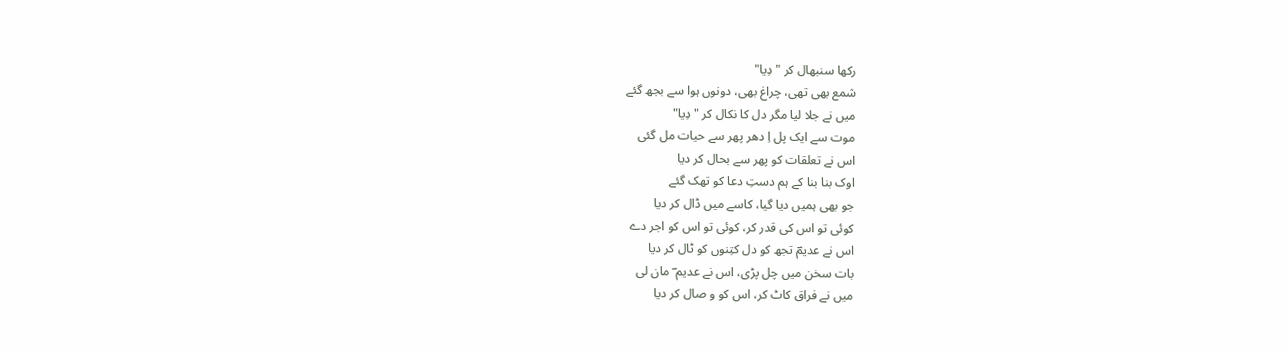رکھا سنبھال کر " دِیا"
شمع بھی تھی، چراغ بھی، دونوں ہوا سے بجھ گئے
میں نے جلا لیا مگر دل کا نکال کر "دِیا"
موت سے ایک پل اِ دھر پھر سے حیات مل گئی
اس نے تعلقات کو پھر سے بحال کر دیا
اوک بنا بنا کے ہم دستِ دعا کو تھک گئے
جو بھی ہمیں دیا گیا، کاسے میں ڈال کر دیا
کوئی تو اس کی قدر کر، کوئی تو اس کو اجر دے
اس نے عدیمؔ تجھ کو دل کتِنوں کو ٹال کر دیا
بات سخن میں چل پڑی، اس نے عدیم ؔ مان لی
میں نے فراق کاٹ کر، اس کو و صال کر دیا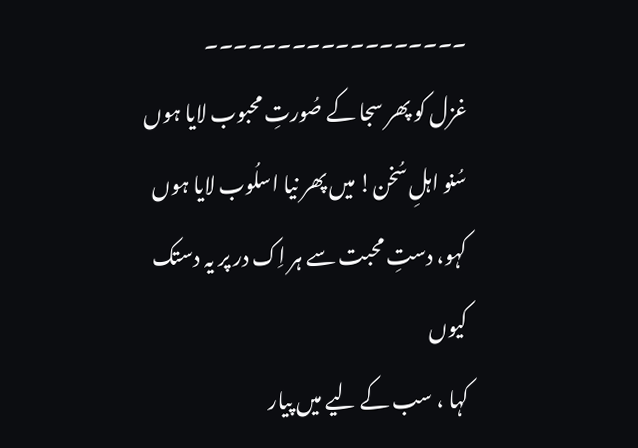۔۔۔۔۔۔۔۔۔۔۔۔۔۔۔۔۔۔
غزل کو پھر سجا کے صُورتِ محبوب لایا ہوں
سُنو اہلِ سُخن! میں پھر نیا اسلُوب لایا ہوں
کہو، دستِ محبت سے ہر اِک در پر یہ دستک کیوں
کہا ، سب کے لیے میں پیار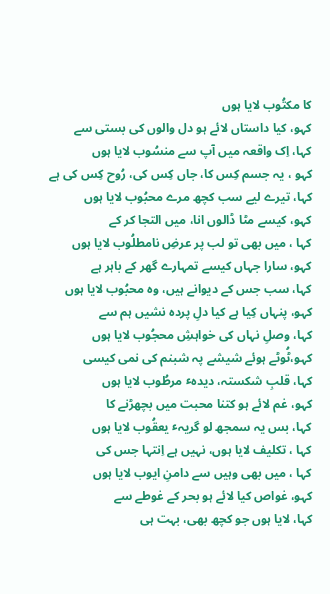کا مکتُوب لایا ہوں
کہو، کیا داستاں لائے ہو دل والوں کی بستی سے
کہا، اِک واقعہ میں آپ سے منسُوب لایا ہوں
کہو ، یہ جسم کِس کا، جاں کِس کی، رُوح کِس کی ہے
کہا، تیرے لیے سب کچھ مرے محبُوب لایا ہوں
کہو، کیسے مٹا ڈالوں انا، میں التجا کر کے
کہا ، میں بھی تو لب پر عرضِ نامطلُوب لایا ہوں
کہو، سارا جہاں کیسے تمہارے گھر کے باہر ہے
کہا، سب جس کے دیوانے ہیں، وہ محبُوب لایا ہوں
کہو، پنہاں کِیا ہے کیا دلِ پردہ نشیں ہم سے
کہا، وصلِ نہاں کی خواہشِ محجُوب لایا ہوں
کہو،ٹُوٹے ہوئے شیشے پہ شبنم کی نمی کیسی
کہا، قلبِ شکستہ، دیدہٴ مرطُوب لایا ہوں
کہو، غم لائے ہو کتنا محبت میں بچھڑنے کا
کہا، بس یہ سمجھ لو گریہٴ یعقُوب لایا ہوں
کہا ، تکلیف لایا ہوں، نہیں ہے اِنتہا جس کی
کہا ، میں بھی وہیں سے دامنِ ایوب لایا ہوں
کہو، غواص کیا لائے ہو بحر کے غوطے سے
کہا، لایا ہوں جو کچھ بھی، بہت ہی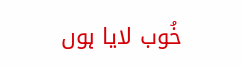خُوب لایا ہوں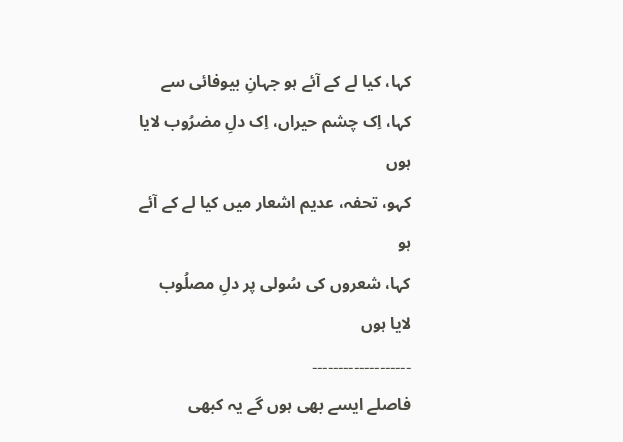کہا، کیا لے کے آئے ہو جہانِ بیوفائی سے
کہا، اِک چشم حیراں، اِک دلِ مضرُوب لایا ہوں
کہو، تحفہ، عدیم اشعار میں کیا لے کے آئے ہو
کہا، شعروں کی سُولی پر دلِ مصلُوب لایا ہوں
۔۔۔۔۔۔۔۔۔۔۔۔۔۔۔۔۔۔۔
فاصلے ایسے بھی ہوں گے یہ کبھی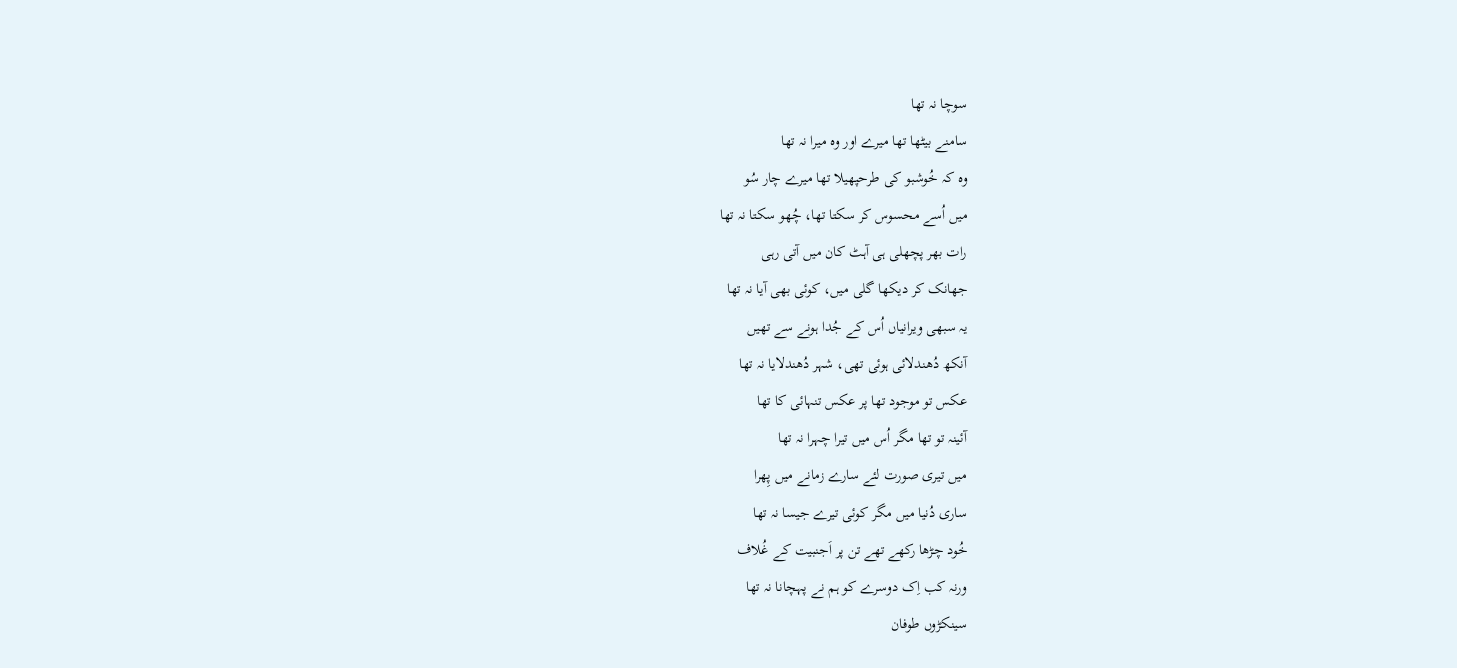سوچا نہ تھا
سامنے بیٹھا تھا میرے اور وہ میرا نہ تھا
وہ کہ خُوشبو کی طرحپھیلا تھا میرے چار سُو
میں اُسے محسوس کر سکتا تھا، چُھو سکتا نہ تھا
رات بھر پچھلی ہی آہٹ کان میں آتی رہی
جھانک کر دیکھا گلی میں، کوئی بھی آیا نہ تھا
یہ سبھی ویرانیاں اُس کے جُدا ہونے سے تھیں
آنکھ دُھندلائی ہوئی تھی، شہر دُھندلایا نہ تھا
عکس تو موجود تھا پر عکس تنہائی کا تھا
آئینہ تو تھا مگر اُس میں تیرا چہرا نہ تھا
میں تیری صورت لئے سارے زمانے میں پِھرا
ساری دُنیا میں مگر کوئی تیرے جیسا نہ تھا
خُود چڑھا رکھے تھے تن پر اَجنبیت کے غُلاف
ورنہ کب اِک دوسرے کو ہم نے پہچانا نہ تھا
سینکڑوں طوفان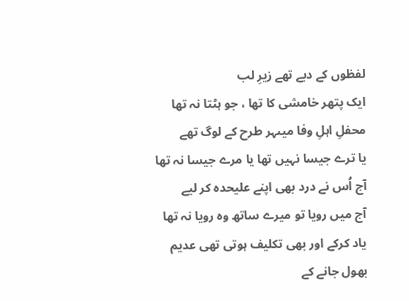لفظوں کے دبے تھے زیرِ لب
ایک پتھر خامشی کا تھا ، جو ہٹتا نہ تھا
محفلِ اہلِ وفا میںہر طرح کے لوگ تھے
یا ترے جیسا نہیں تھا یا مرے جیسا نہ تھا
آج اُس نے درد بھی اپنے علیحدہ کر لیے
آج میں رویا تو میرے ساتھ وہ رویا نہ تھا
یاد کرکے اور بھی تکلیف ہوتی تھی عدیم
بھول جانے کے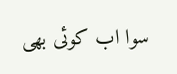سوا اب کوئی بھی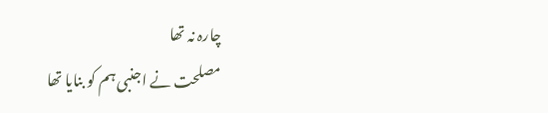چارہ نہ تھا
مصلحت نے اجنبی ہم کو بنایا تھا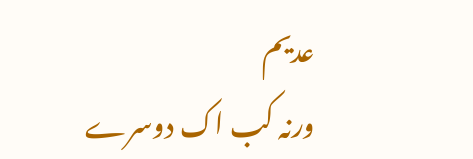عدیم
ورنہ کب اک دوسرے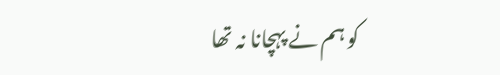کو ہم نے پہچانا نہ تھا